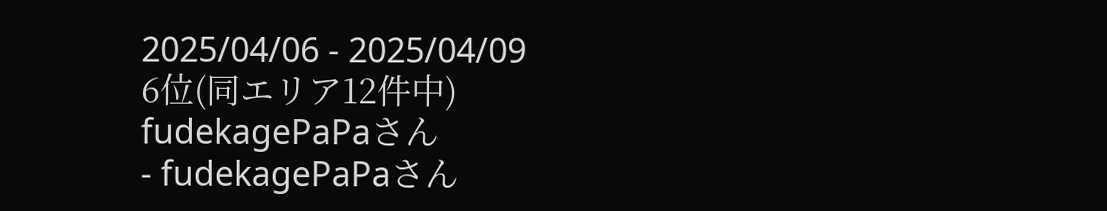2025/04/06 - 2025/04/09
6位(同エリア12件中)
fudekagePaPaさん
- fudekagePaPaさん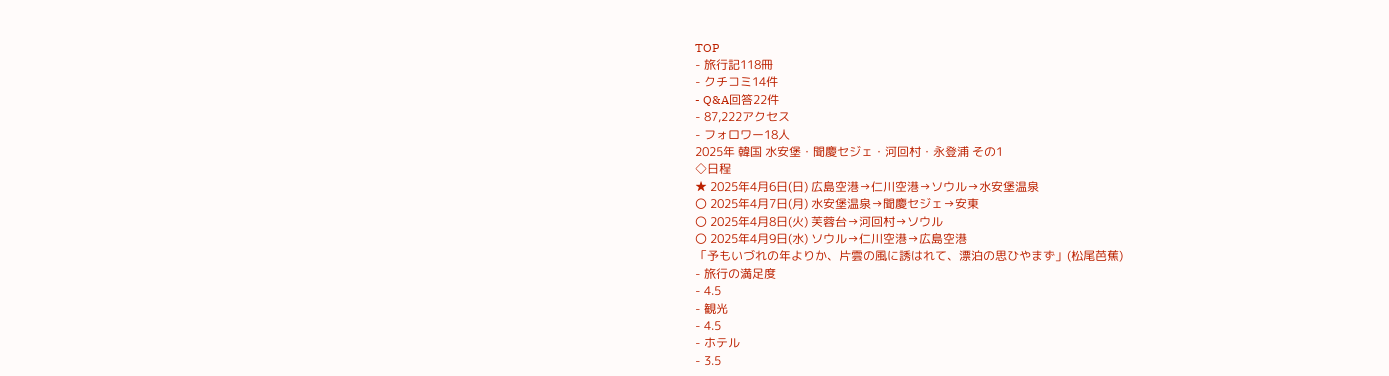TOP
- 旅行記118冊
- クチコミ14件
- Q&A回答22件
- 87,222アクセス
- フォロワー18人
2025年 韓国 水安堡・聞慶セジェ・河回村・永登浦 その1
◇日程
★ 2025年4月6日(日) 広島空港→仁川空港→ソウル→水安堡温泉
〇 2025年4月7日(月) 水安堡温泉→聞慶セジェ→安東
〇 2025年4月8日(火) 芙蓉台→河回村→ソウル
〇 2025年4月9日(水) ソウル→仁川空港→広島空港
「予もいづれの年よりか、片雲の風に誘はれて、漂泊の思ひやまず」(松尾芭蕉)
- 旅行の満足度
- 4.5
- 観光
- 4.5
- ホテル
- 3.5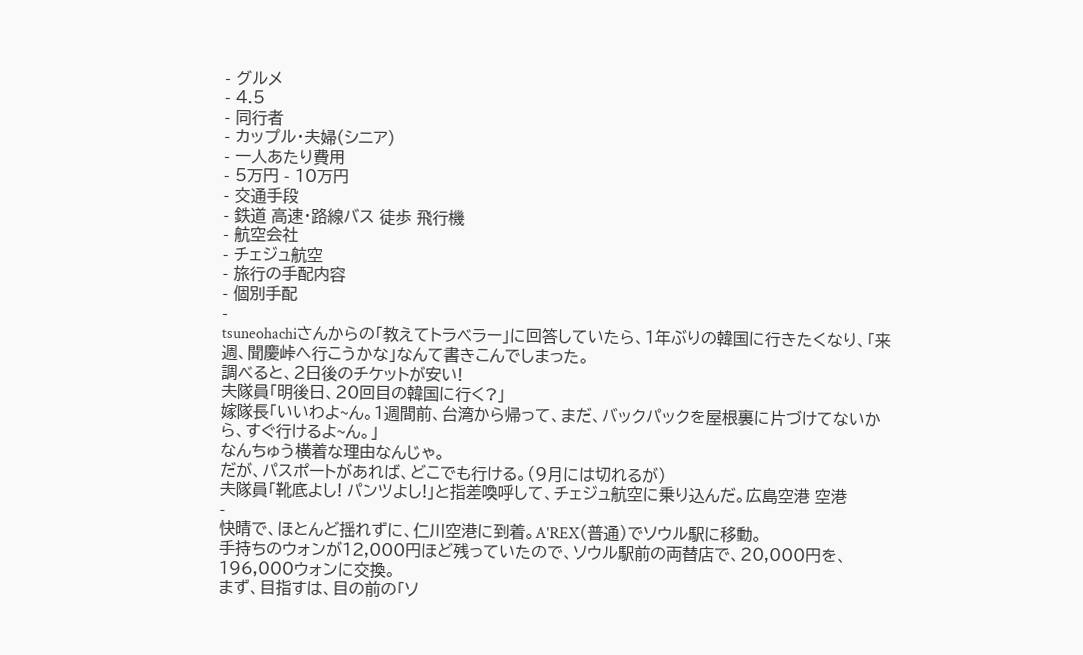- グルメ
- 4.5
- 同行者
- カップル・夫婦(シニア)
- 一人あたり費用
- 5万円 - 10万円
- 交通手段
- 鉄道 高速・路線バス 徒歩 飛行機
- 航空会社
- チェジュ航空
- 旅行の手配内容
- 個別手配
-
tsuneohachiさんからの「教えてトラベラー」に回答していたら、1年ぶりの韓国に行きたくなり、「来週、聞慶峠へ行こうかな」なんて書きこんでしまった。
調べると、2日後のチケットが安い!
夫隊員「明後日、20回目の韓国に行く?」
嫁隊長「いいわよ~ん。1週間前、台湾から帰って、まだ、バックパックを屋根裏に片づけてないから、すぐ行けるよ~ん。」
なんちゅう横着な理由なんじゃ。
だが、パスポートがあれば、どこでも行ける。(9月には切れるが)
夫隊員「靴底よし! パンツよし!」と指差喚呼して、チェジュ航空に乗り込んだ。広島空港 空港
-
快晴で、ほとんど揺れずに、仁川空港に到着。A'REX(普通)でソウル駅に移動。
手持ちのウォンが12,000円ほど残っていたので、ソウル駅前の両替店で、20,000円を、196,000ウォンに交換。
まず、目指すは、目の前の「ソ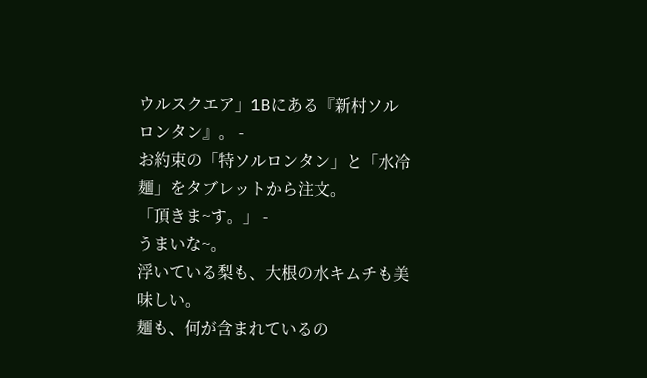ウルスクエア」1Bにある『新村ソルロンタン』。 -
お約束の「特ソルロンタン」と「水冷麺」をタブレットから注文。
「頂きま~す。」 -
うまいな~。
浮いている梨も、大根の水キムチも美味しい。
麺も、何が含まれているの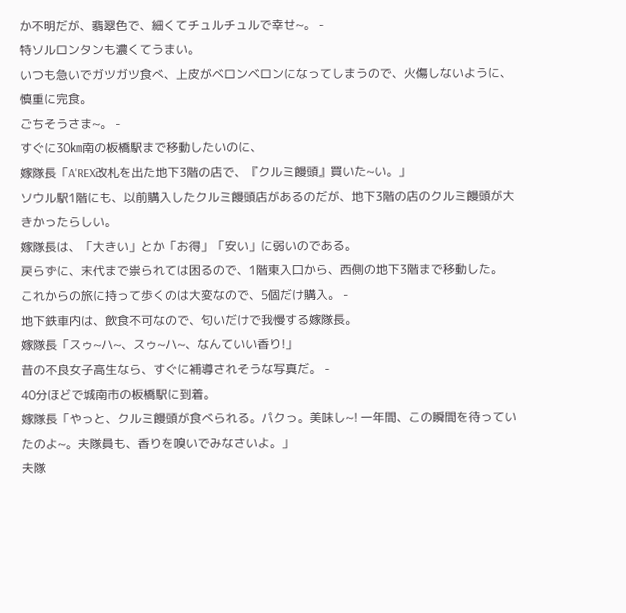か不明だが、翡翠色で、細くてチュルチュルで幸せ~。 -
特ソルロンタンも濃くてうまい。
いつも急いでガツガツ食べ、上皮がベロンベロンになってしまうので、火傷しないように、慎重に完食。
ごちそうさま~。 -
すぐに30㎞南の板橋駅まで移動したいのに、
嫁隊長「A'REX改札を出た地下3階の店で、『クルミ饅頭』買いた~い。」
ソウル駅1階にも、以前購入したクルミ饅頭店があるのだが、地下3階の店のクルミ饅頭が大きかったらしい。
嫁隊長は、「大きい」とか「お得」「安い」に弱いのである。
戻らずに、末代まで祟られては困るので、1階東入口から、西側の地下3階まで移動した。
これからの旅に持って歩くのは大変なので、5個だけ購入。 -
地下鉄車内は、飲食不可なので、匂いだけで我慢する嫁隊長。
嫁隊長「スゥ~ハ~、スゥ~ハ~、なんていい香り!」
昔の不良女子高生なら、すぐに補導されそうな写真だ。 -
40分ほどで城南市の板橋駅に到着。
嫁隊長「やっと、クルミ饅頭が食べられる。パクっ。美味し~! 一年間、この瞬間を待っていたのよ~。夫隊員も、香りを嗅いでみなさいよ。」
夫隊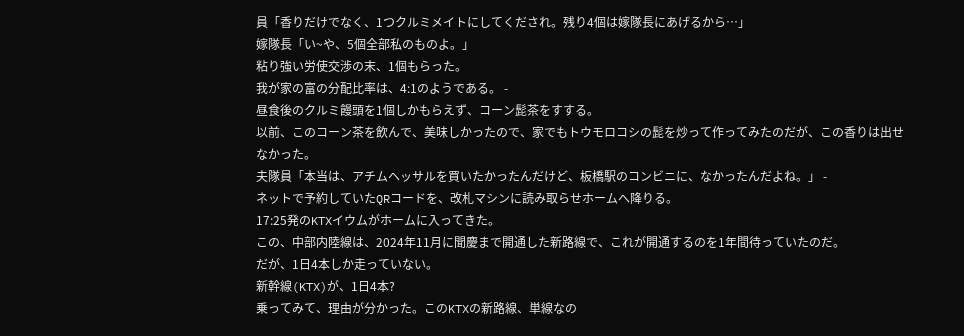員「香りだけでなく、1つクルミメイトにしてくだされ。残り4個は嫁隊長にあげるから…」
嫁隊長「い~や、5個全部私のものよ。」
粘り強い労使交渉の末、1個もらった。
我が家の富の分配比率は、4:1のようである。 -
昼食後のクルミ饅頭を1個しかもらえず、コーン髭茶をすする。
以前、このコーン茶を飲んで、美味しかったので、家でもトウモロコシの髭を炒って作ってみたのだが、この香りは出せなかった。
夫隊員「本当は、アチムヘッサルを買いたかったんだけど、板橋駅のコンビニに、なかったんだよね。」 -
ネットで予約していたQRコードを、改札マシンに読み取らせホームへ降りる。
17:25発のKTXイウムがホームに入ってきた。
この、中部内陸線は、2024年11月に聞慶まで開通した新路線で、これが開通するのを1年間待っていたのだ。
だが、1日4本しか走っていない。
新幹線(KTX)が、1日4本?
乗ってみて、理由が分かった。このKTXの新路線、単線なの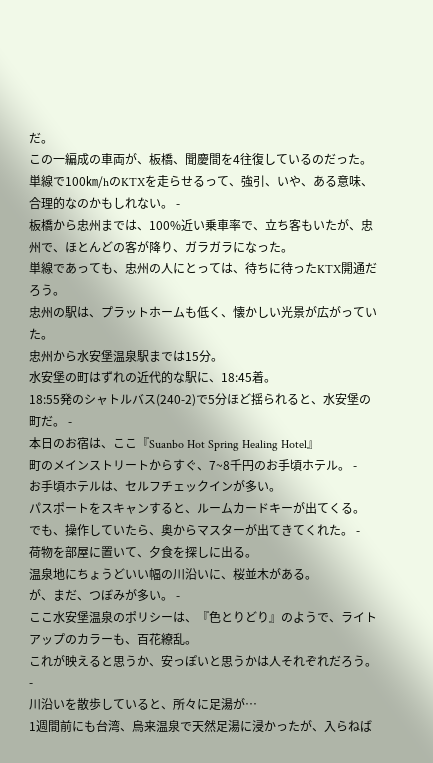だ。
この一編成の車両が、板橋、聞慶間を4往復しているのだった。
単線で100㎞/hのKTXを走らせるって、強引、いや、ある意味、合理的なのかもしれない。 -
板橋から忠州までは、100%近い乗車率で、立ち客もいたが、忠州で、ほとんどの客が降り、ガラガラになった。
単線であっても、忠州の人にとっては、待ちに待ったKTX開通だろう。
忠州の駅は、プラットホームも低く、懐かしい光景が広がっていた。
忠州から水安堡温泉駅までは15分。
水安堡の町はずれの近代的な駅に、18:45着。
18:55発のシャトルバス(240-2)で5分ほど揺られると、水安堡の町だ。 -
本日のお宿は、ここ『Suanbo Hot Spring Healing Hotel』
町のメインストリートからすぐ、7~8千円のお手頃ホテル。 -
お手頃ホテルは、セルフチェックインが多い。
パスポートをスキャンすると、ルームカードキーが出てくる。
でも、操作していたら、奥からマスターが出てきてくれた。 -
荷物を部屋に置いて、夕食を探しに出る。
温泉地にちょうどいい幅の川沿いに、桜並木がある。
が、まだ、つぼみが多い。 -
ここ水安堡温泉のポリシーは、『色とりどり』のようで、ライトアップのカラーも、百花繚乱。
これが映えると思うか、安っぽいと思うかは人それぞれだろう。 -
川沿いを散歩していると、所々に足湯が…
1週間前にも台湾、烏来温泉で天然足湯に浸かったが、入らねば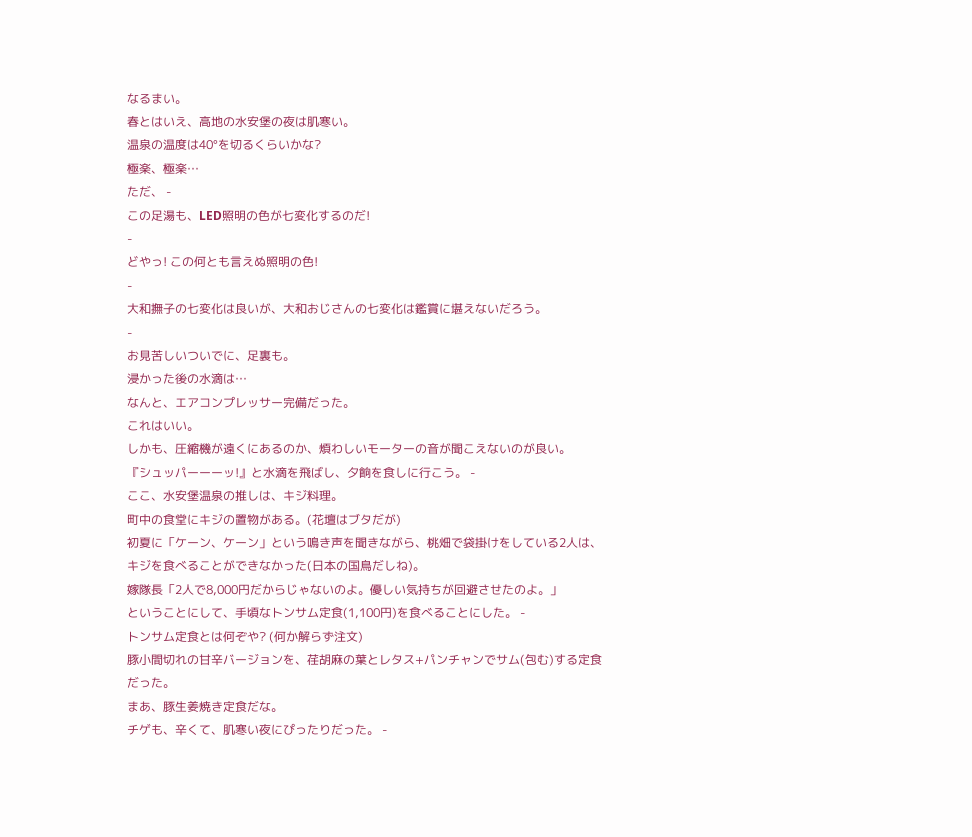なるまい。
春とはいえ、高地の水安堡の夜は肌寒い。
温泉の温度は40°を切るくらいかな?
極楽、極楽…
ただ、 -
この足湯も、LED照明の色が七変化するのだ!
-
どやっ! この何とも言えぬ照明の色!
-
大和撫子の七変化は良いが、大和おじさんの七変化は鑑賞に堪えないだろう。
-
お見苦しいついでに、足裏も。
浸かった後の水滴は…
なんと、エアコンプレッサー完備だった。
これはいい。
しかも、圧縮機が遠くにあるのか、煩わしいモーターの音が聞こえないのが良い。
『シュッパーーーッ!』と水滴を飛ばし、夕餉を食しに行こう。 -
ここ、水安堡温泉の推しは、キジ料理。
町中の食堂にキジの置物がある。(花壇はブタだが)
初夏に「ケーン、ケーン」という鳴き声を聞きながら、桃畑で袋掛けをしている2人は、キジを食べることができなかった(日本の国鳥だしね)。
嫁隊長「2人で8,000円だからじゃないのよ。優しい気持ちが回避させたのよ。」
ということにして、手頃なトンサム定食(1,100円)を食べることにした。 -
トンサム定食とは何ぞや? (何か解らず注文)
豚小間切れの甘辛バージョンを、荏胡麻の葉とレタス+パンチャンでサム(包む)する定食だった。
まあ、豚生姜焼き定食だな。
チゲも、辛くて、肌寒い夜にぴったりだった。 -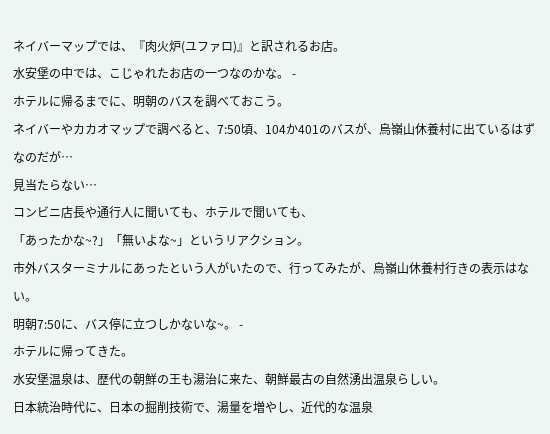ネイバーマップでは、『肉火炉(ユファロ)』と訳されるお店。
水安堡の中では、こじゃれたお店の一つなのかな。 -
ホテルに帰るまでに、明朝のバスを調べておこう。
ネイバーやカカオマップで調べると、7:50頃、104か401のバスが、烏嶺山休養村に出ているはずなのだが…
見当たらない…
コンビニ店長や通行人に聞いても、ホテルで聞いても、
「あったかな~?」「無いよな~」というリアクション。
市外バスターミナルにあったという人がいたので、行ってみたが、烏嶺山休養村行きの表示はない。
明朝7:50に、バス停に立つしかないな~。 -
ホテルに帰ってきた。
水安堡温泉は、歴代の朝鮮の王も湯治に来た、朝鮮最古の自然湧出温泉らしい。
日本統治時代に、日本の掘削技術で、湯量を増やし、近代的な温泉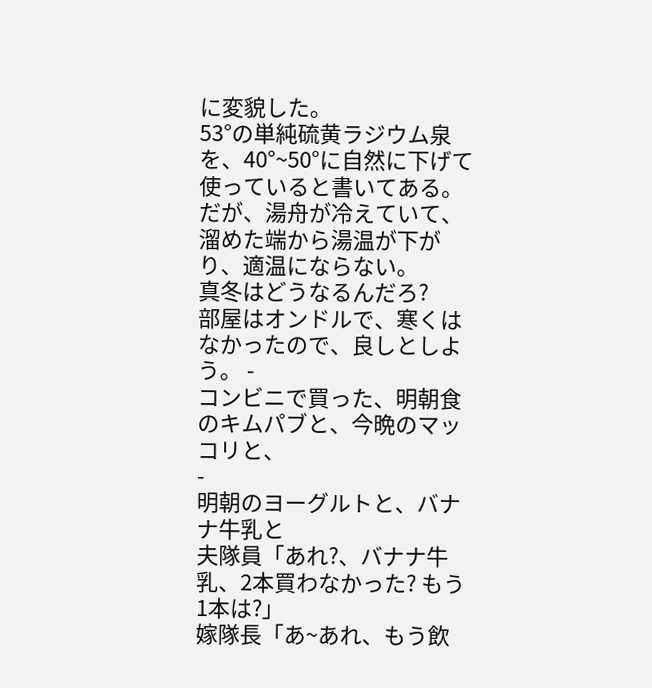に変貌した。
53°の単純硫黄ラジウム泉を、40°~50°に自然に下げて使っていると書いてある。
だが、湯舟が冷えていて、溜めた端から湯温が下がり、適温にならない。
真冬はどうなるんだろ?
部屋はオンドルで、寒くはなかったので、良しとしよう。 -
コンビニで買った、明朝食のキムパブと、今晩のマッコリと、
-
明朝のヨーグルトと、バナナ牛乳と
夫隊員「あれ?、バナナ牛乳、2本買わなかった? もう1本は?」
嫁隊長「あ~あれ、もう飲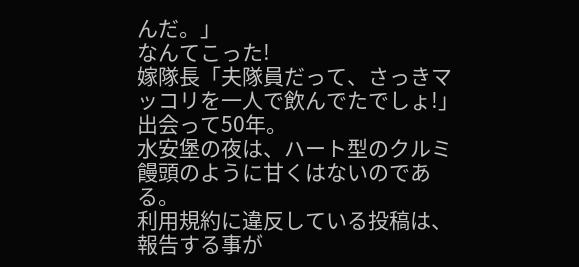んだ。」
なんてこった!
嫁隊長「夫隊員だって、さっきマッコリを一人で飲んでたでしょ!」
出会って50年。
水安堡の夜は、ハート型のクルミ饅頭のように甘くはないのである。
利用規約に違反している投稿は、報告する事が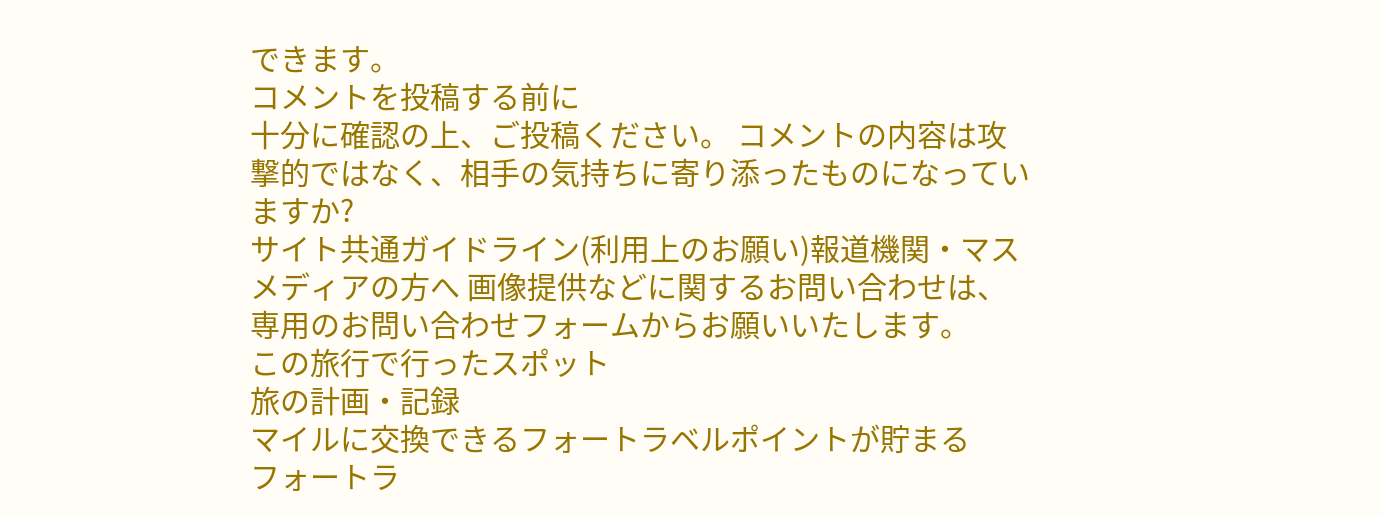できます。
コメントを投稿する前に
十分に確認の上、ご投稿ください。 コメントの内容は攻撃的ではなく、相手の気持ちに寄り添ったものになっていますか?
サイト共通ガイドライン(利用上のお願い)報道機関・マスメディアの方へ 画像提供などに関するお問い合わせは、専用のお問い合わせフォームからお願いいたします。
この旅行で行ったスポット
旅の計画・記録
マイルに交換できるフォートラベルポイントが貯まる
フォートラ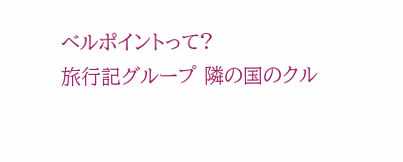ベルポイントって?
旅行記グループ 隣の国のクル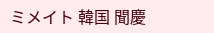ミメイト 韓国 聞慶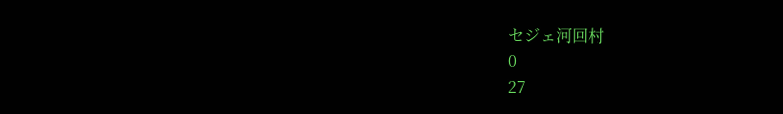セジェ河回村
0
27